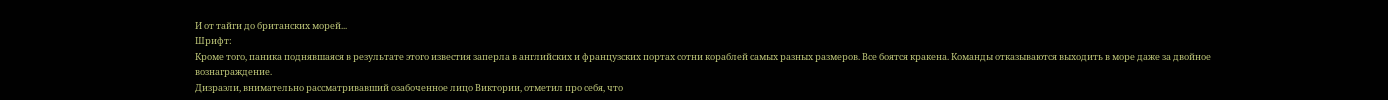И от тайги до британских морей...
Шрифт:
Кроме того, паника поднявшаяся в результате этого известия заперла в английских и французских портах сотни кораблей самых разных размеров. Все боятся кракена. Команды отказываются выходить в море даже за двойное вознаграждение.
Дизраэли, внимательно рассматривавший озабоченное лицо Виктории, отметил про себя, что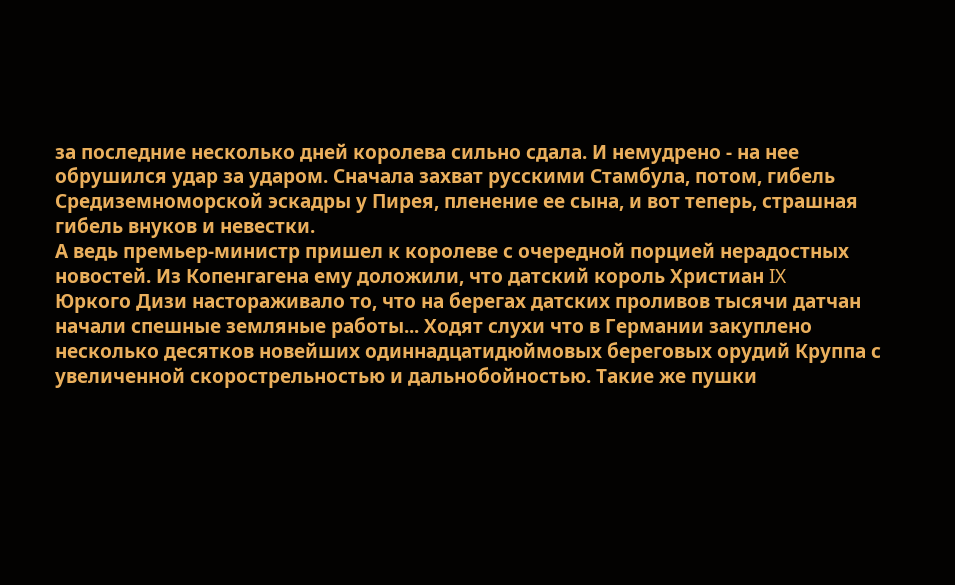за последние несколько дней королева сильно сдала. И немудрено ‑ на нее обрушился удар за ударом. Сначала захват русскими Стамбула, потом, гибель Средиземноморской эскадры у Пирея, пленение ее сына, и вот теперь, страшная гибель внуков и невестки.
А ведь премьер‑министр пришел к королеве с очередной порцией нерадостных новостей. Из Копенгагена ему доложили, что датский король Христиан IX
Юркого Дизи настораживало то, что на берегах датских проливов тысячи датчан начали спешные земляные работы... Ходят слухи что в Германии закуплено несколько десятков новейших одиннадцатидюймовых береговых орудий Круппа с увеличенной скорострельностью и дальнобойностью. Такие же пушки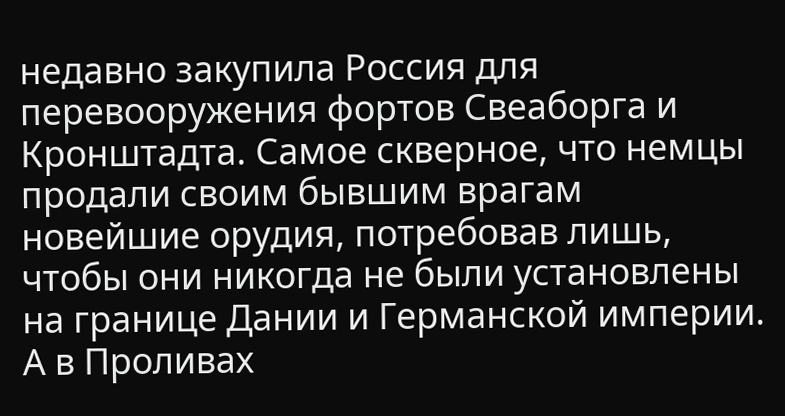недавно закупила Россия для перевооружения фортов Свеаборга и Кронштадта. Самое скверное, что немцы продали своим бывшим врагам новейшие орудия, потребовав лишь, чтобы они никогда не были установлены на границе Дании и Германской империи. А в Проливах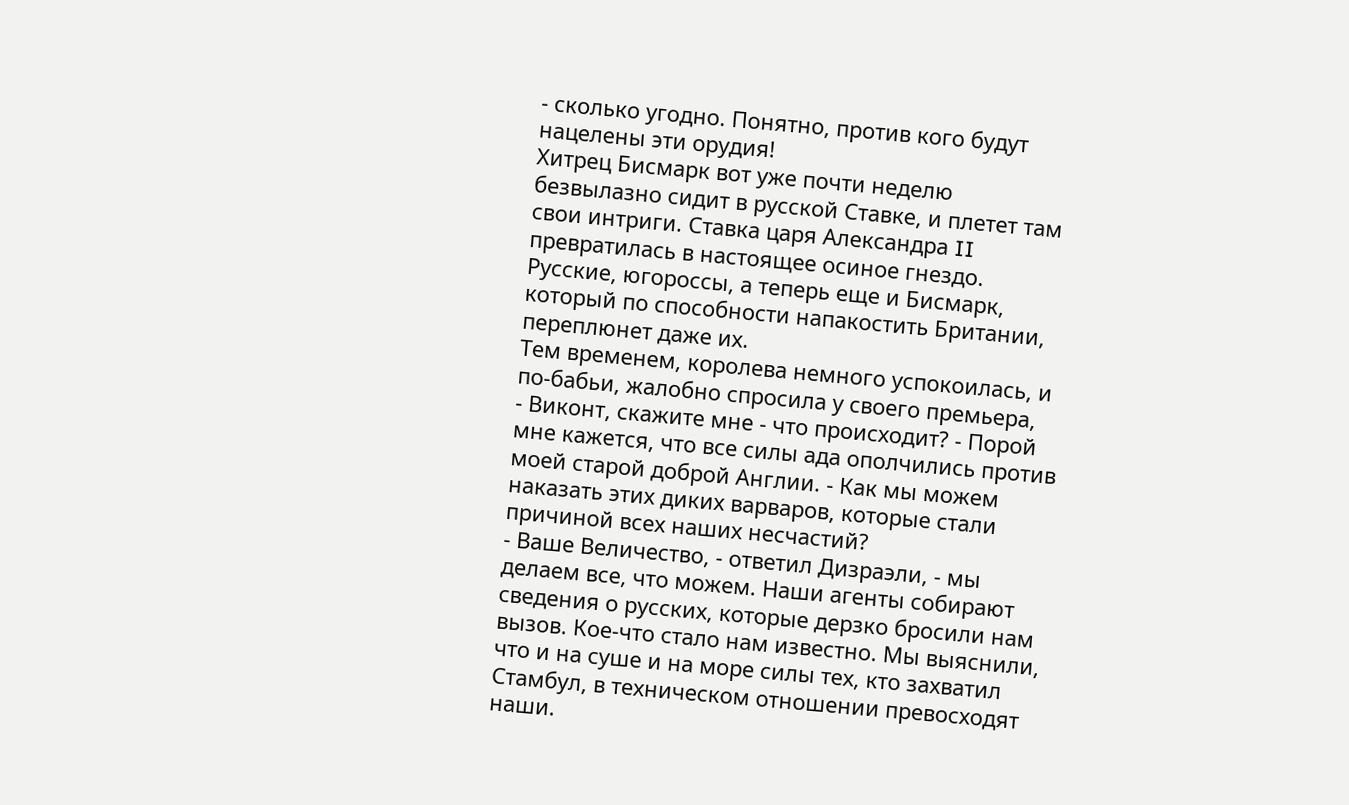‑ сколько угодно. Понятно, против кого будут нацелены эти орудия!
Хитрец Бисмарк вот уже почти неделю безвылазно сидит в русской Ставке, и плетет там свои интриги. Ставка царя Александра II превратилась в настоящее осиное гнездо. Русские, югороссы, а теперь еще и Бисмарк, который по способности напакостить Британии, переплюнет даже их.
Тем временем, королева немного успокоилась, и по‑бабьи, жалобно спросила у своего премьера,
‑ Виконт, скажите мне ‑ что происходит? ‑ Порой мне кажется, что все силы ада ополчились против моей старой доброй Англии. ‑ Как мы можем наказать этих диких варваров, которые стали причиной всех наших несчастий?
‑ Ваше Величество, ‑ ответил Дизраэли, ‑ мы делаем все, что можем. Наши агенты собирают сведения о русских, которые дерзко бросили нам вызов. Кое‑что стало нам известно. Мы выяснили, что и на суше и на море силы тех, кто захватил Стамбул, в техническом отношении превосходят наши.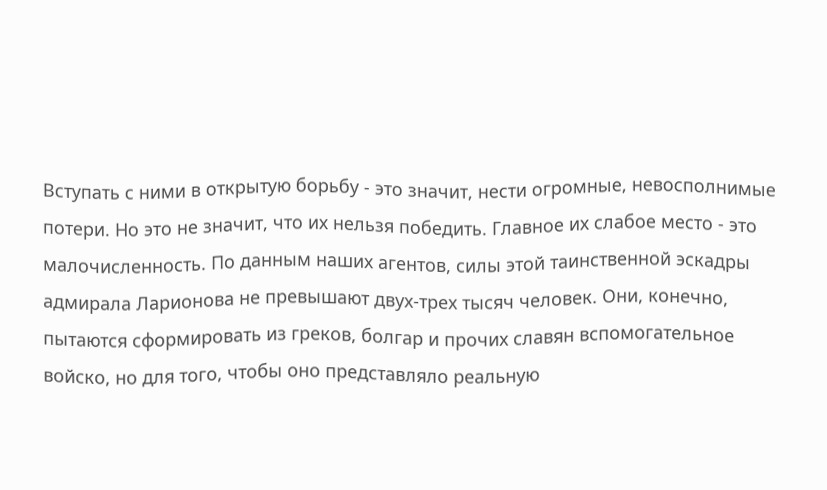Вступать с ними в открытую борьбу ‑ это значит, нести огромные, невосполнимые потери. Но это не значит, что их нельзя победить. Главное их слабое место ‑ это малочисленность. По данным наших агентов, силы этой таинственной эскадры адмирала Ларионова не превышают двух‑трех тысяч человек. Они, конечно, пытаются сформировать из греков, болгар и прочих славян вспомогательное войско, но для того, чтобы оно представляло реальную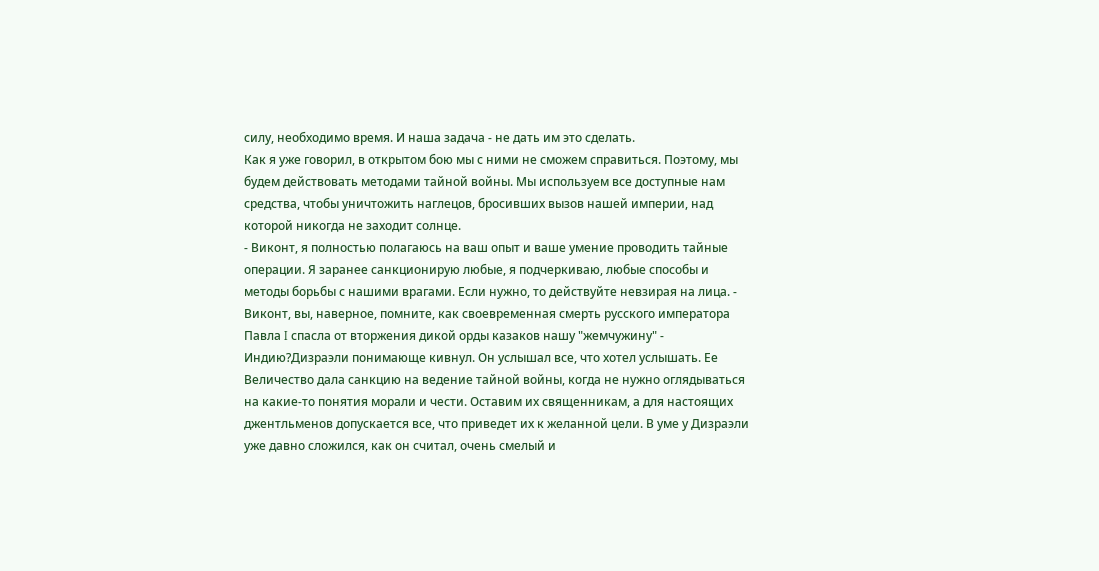силу, необходимо время. И наша задача ‑ не дать им это сделать.
Как я уже говорил, в открытом бою мы с ними не сможем справиться. Поэтому, мы будем действовать методами тайной войны. Мы используем все доступные нам средства, чтобы уничтожить наглецов, бросивших вызов нашей империи, над которой никогда не заходит солнце.
‑ Виконт, я полностью полагаюсь на ваш опыт и ваше умение проводить тайные операции. Я заранее санкционирую любые, я подчеркиваю, любые способы и методы борьбы с нашими врагами. Если нужно, то действуйте невзирая на лица. ‑ Виконт, вы, наверное, помните, как своевременная смерть русского императора
Павла I спасла от вторжения дикой орды казаков нашу "жемчужину" ‑ Индию?Дизраэли понимающе кивнул. Он услышал все, что хотел услышать. Ее Величество дала санкцию на ведение тайной войны, когда не нужно оглядываться на какие‑то понятия морали и чести. Оставим их священникам, а для настоящих джентльменов допускается все, что приведет их к желанной цели. В уме у Дизраэли уже давно сложился, как он считал, очень смелый и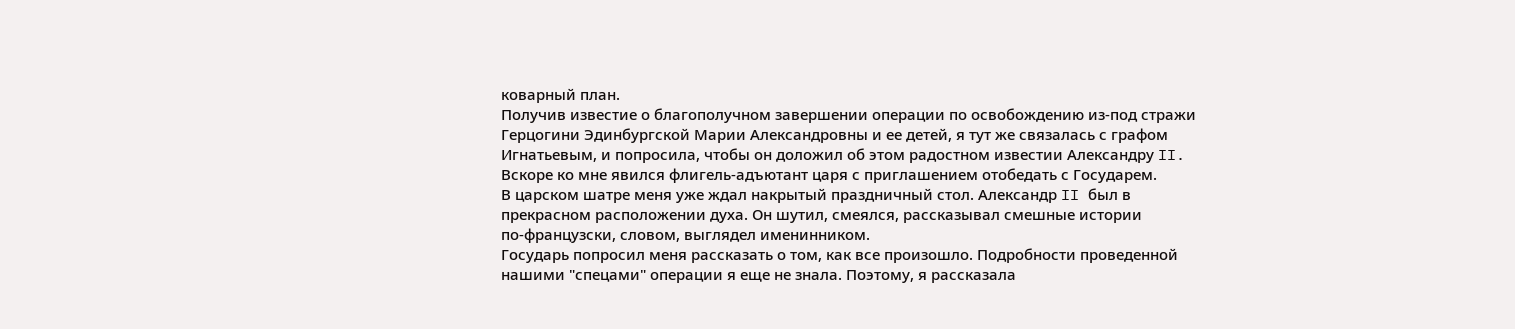коварный план.
Получив известие о благополучном завершении операции по освобождению из‑под стражи Герцогини Эдинбургской Марии Александровны и ее детей, я тут же связалась с графом Игнатьевым, и попросила, чтобы он доложил об этом радостном известии Александру II. Вскоре ко мне явился флигель‑адъютант царя с приглашением отобедать с Государем.
В царском шатре меня уже ждал накрытый праздничный стол. Александр II был в прекрасном расположении духа. Он шутил, смеялся, рассказывал смешные истории по‑французски, словом, выглядел именинником.
Государь попросил меня рассказать о том, как все произошло. Подробности проведенной нашими "спецами" операции я еще не знала. Поэтому, я рассказала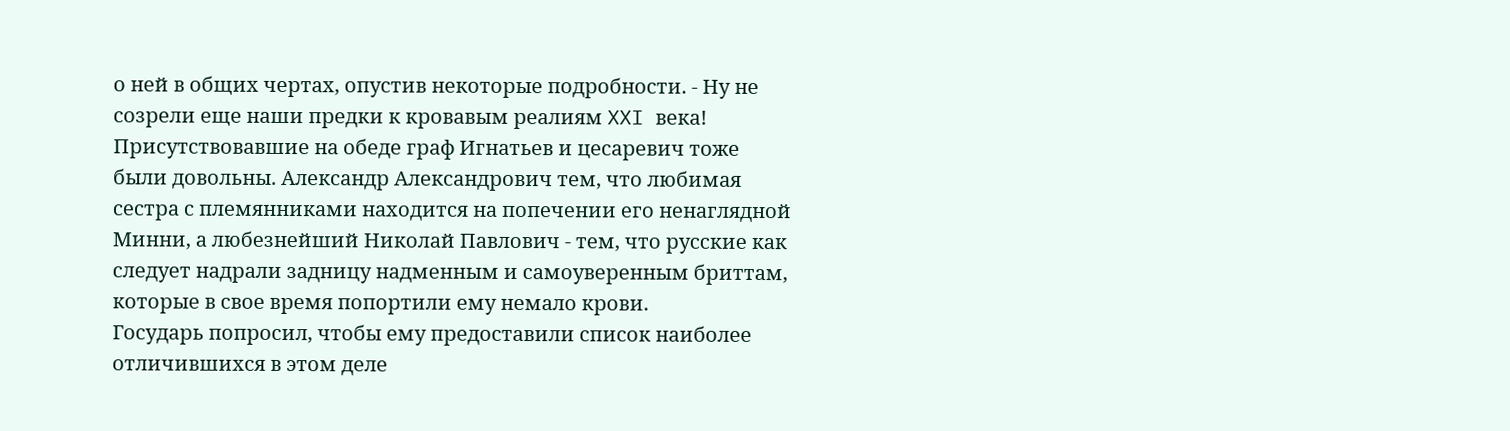о ней в общих чертах, опустив некоторые подробности. ‑ Ну не созрели еще наши предки к кровавым реалиям XXI века!
Присутствовавшие на обеде граф Игнатьев и цесаревич тоже были довольны. Александр Александрович тем, что любимая сестра с племянниками находится на попечении его ненаглядной Минни, а любезнейший Николай Павлович ‑ тем, что русские как следует надрали задницу надменным и самоуверенным бриттам, которые в свое время попортили ему немало крови.
Государь попросил, чтобы ему предоставили список наиболее отличившихся в этом деле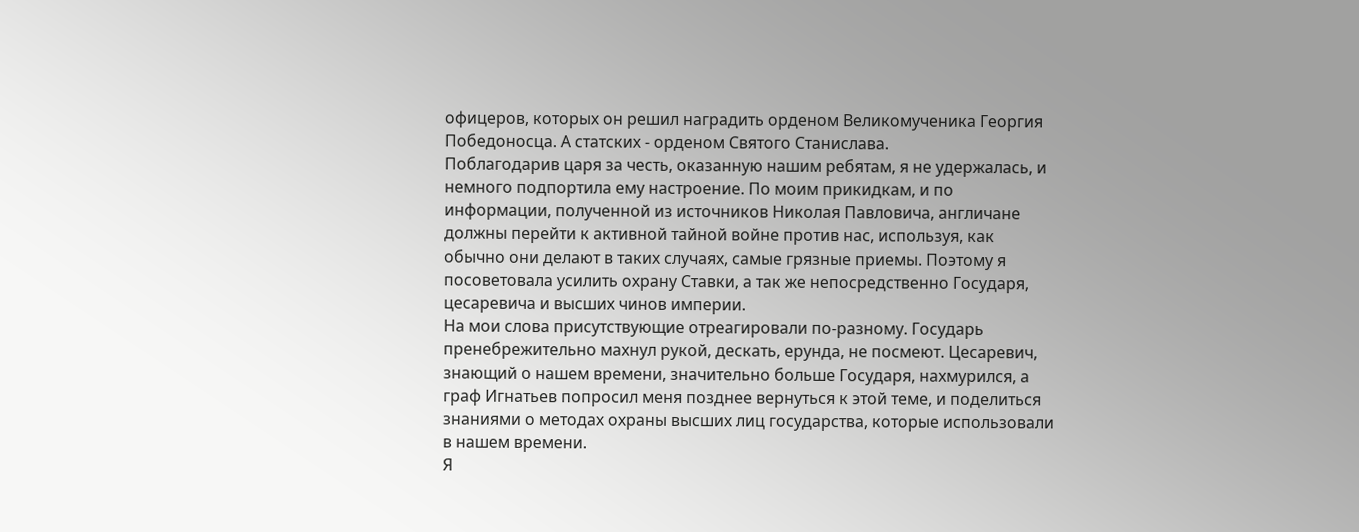офицеров, которых он решил наградить орденом Великомученика Георгия Победоносца. А статских ‑ орденом Святого Станислава.
Поблагодарив царя за честь, оказанную нашим ребятам, я не удержалась, и немного подпортила ему настроение. По моим прикидкам, и по информации, полученной из источников Николая Павловича, англичане должны перейти к активной тайной войне против нас, используя, как обычно они делают в таких случаях, самые грязные приемы. Поэтому я посоветовала усилить охрану Ставки, а так же непосредственно Государя, цесаревича и высших чинов империи.
На мои слова присутствующие отреагировали по‑разному. Государь пренебрежительно махнул рукой, дескать, ерунда, не посмеют. Цесаревич, знающий о нашем времени, значительно больше Государя, нахмурился, а граф Игнатьев попросил меня позднее вернуться к этой теме, и поделиться знаниями о методах охраны высших лиц государства, которые использовали в нашем времени.
Я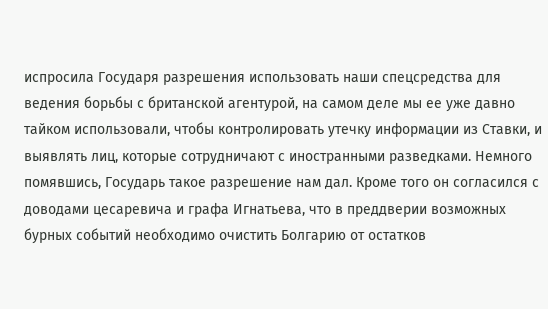испросила Государя разрешения использовать наши спецсредства для ведения борьбы с британской агентурой, на самом деле мы ее уже давно тайком использовали, чтобы контролировать утечку информации из Ставки, и выявлять лиц, которые сотрудничают с иностранными разведками. Немного помявшись, Государь такое разрешение нам дал. Кроме того он согласился с доводами цесаревича и графа Игнатьева, что в преддверии возможных бурных событий необходимо очистить Болгарию от остатков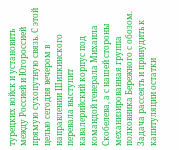турецких войск и установить между Россией и Югороссией прямую сухопутную связь. С этой целью сегодня вечером в направлении Шипкинского перевала выступит кавалерийский корпус под командой генерала Михаила Скобелева, а с нашей стороны механизированная группа полковника Бережного с обозом. Задача рассеять и принудить к капитуляции остатки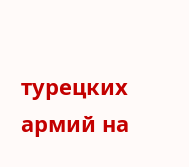турецких армий на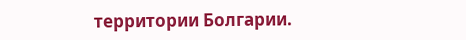территории Болгарии.